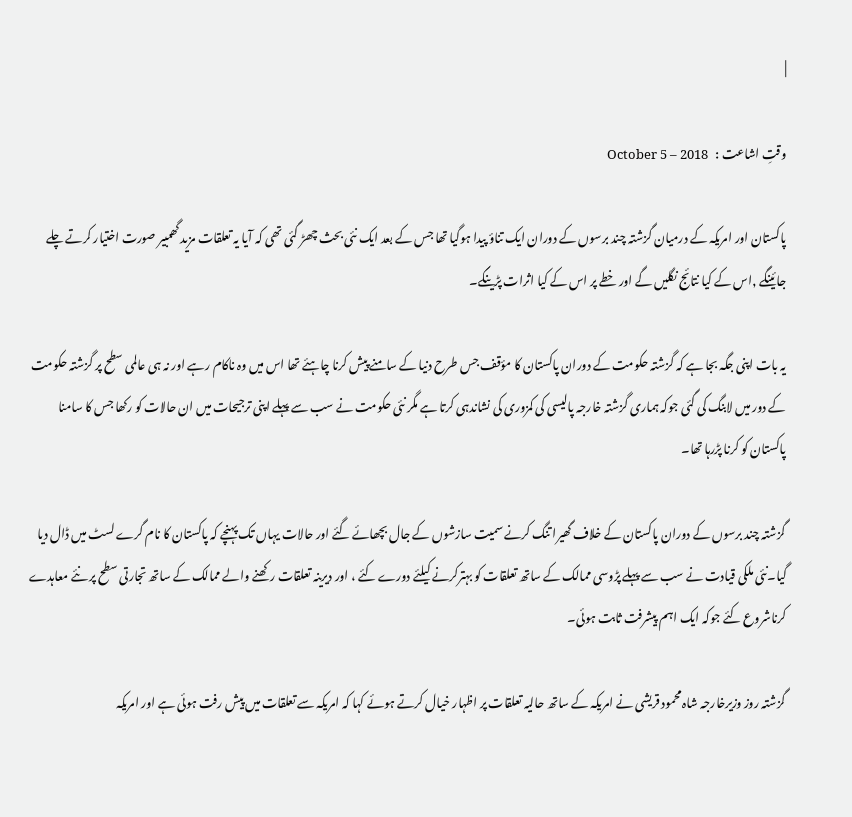|

وقتِ اشاعت :   October 5 – 2018

پاکستان اور امریکہ کے درمیان گزشتہ چند برسوں کے دوران ایک تناؤ پیدا ہوگیا تھا جس کے بعد ایک نئی بحث چھڑ گئی تھی کہ آیا یہ تعلقات مزید گھمبیر صورت اختیار کرتے چلے جائینگے ,اس کے کیا نتائج نگلیں گے اور خطے پر اس کے کیا اثرات پڑینگے۔

یہ بات اپنی جگہ بجا ہے کہ گزشتہ حکومت کے دوران پاکستان کا مؤقف جس طرح دنیا کے سامنے پیش کرنا چاہئے تھا اس میں وہ ناکام رہے اور نہ ہی عالمی سطح پر گزشتہ حکومت کے دور میں لابنگ کی گئی جوکہ ہماری گزشتہ خارجہ پالیسی کی کمزوری کی نشاندہی کرتا ہے مگر نئی حکومت نے سب سے پہلے اپنی ترجیحات میں ان حالات کو رکھا جس کا سامنا پاکستان کو کرنا پڑرہا تھا۔

گزشتہ چند برسوں کے دوران پاکستان کے خلاف گھیرا تنگ کرنے سمیت سازشوں کے جال بچھائے گئے اور حالات یہاں تک پہنچے کہ پاکستان کا نام گرے لسٹ میں ڈال دیا گیا۔نئی ملکی قیادت نے سب سے پہلے پڑوسی ممالک کے ساتھ تعلقات کو بہترکرنے کیلئے دورے کئے ، اور دیرینہ تعلقات رکھنے والے ممالک کے ساتھ تجارتی سطح پر نئے معاہدے کرناشروع کئے جوکہ ایک اہم پیشرفت ثابت ہوئی۔

گزشتہ روز وزیرخارجہ شاہ محمود قریشی نے امریکہ کے ساتھ حالیہ تعلقات پر اظہار خیال کرتے ہوئے کہا کہ امریکہ سے تعلقات میں پیش رفت ہوئی ہے اور امریکہ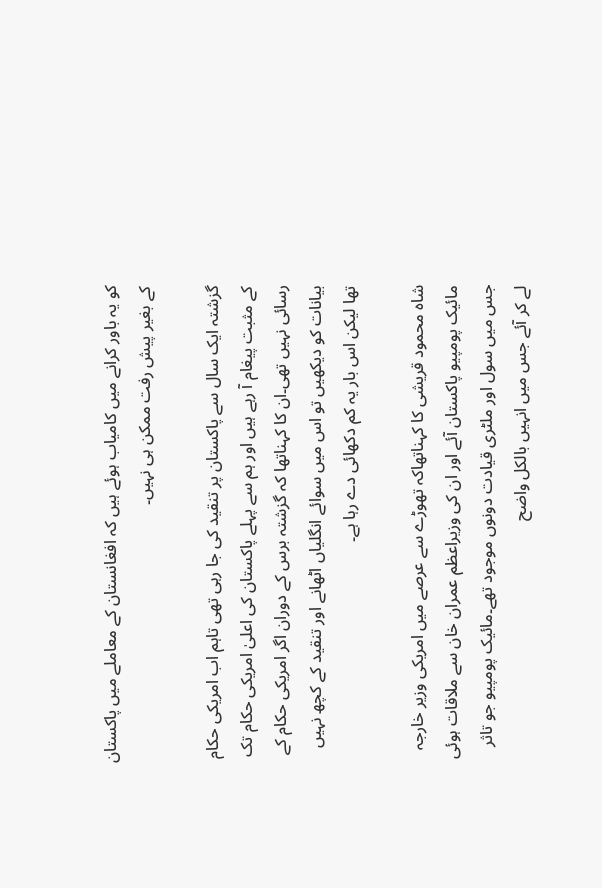کو یہ باور کرانے میں کامیاب ہوئے ہیں کہ افغانستان کے معاملے میں پاکستان کے بغیر پیش رفت ممکن ہی نہیں۔

گزشتہ ایک سال سے پاکستان پر تنقید کی جا رہی تھی تاہم اب امریکی حکام کے مثبت پیغام آ رہے ہیں اور ہم سے پہلے پاکستان کی اعلیٰ امریکی حکام تک رسائی نہیں تھی۔ان کا کہناتھا کہ گزشتہ برس کے دوران اگر امریکی حکام کے بیانات کو دیکھیں تو اس میں سوائے انگلیاں اٹھانے اور تنقید کے کچھ نہیں تھا لیکن اس بار یہ کم دکھائی دے رہا ہے۔

شاہ محمود قریشی کا کہناتھاکہ تھوڑے سے عرصے میں امریکی وزیر خارجہ مائیک پومپیو پاکستان آئے اور ان کی وزیراعظم عمران خان سے ملاقات ہوئی جس میں سول اور ملٹری قیادت دونوں موجود تھے۔مائیک پومپیو جو تاثر لے کر آئے جس میں انہیں بالکل واضح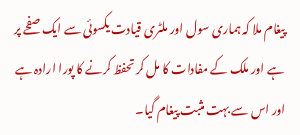پیغام ملا کہ ہماری سول اور ملٹری قیادت یکسوئی سے ایک صفحے پر ہے اور ملک کے مفادات کا مل کر تحفظ کرنے کا پورا ارادہ ہے اور اس سے بہت مثبت پیغام گیا۔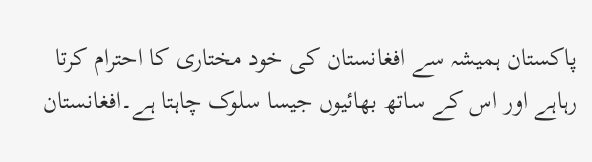پاکستان ہمیشہ سے افغانستان کی خود مختاری کا احترام کرتا رہاہے اور اس کے ساتھ بھائیوں جیسا سلوک چاہتا ہے۔افغانستان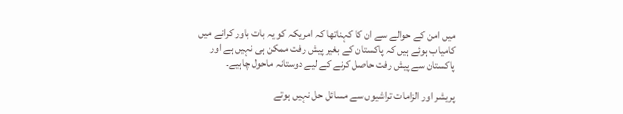میں امن کے حوالے سے ان کا کہناتھا کہ امریکہ کو یہ بات باور کرانے میں کامیاب ہوئے ہیں کہ پاکستان کے بغیر پیش رفت ممکن ہی نہیں ہے اور پاکستان سے پیش رفت حاصل کرنے کے لیے دوستانہ ماحول چاہیے۔

پریشر اور الزامات تراشیوں سے مسائل حل نہیں ہوتے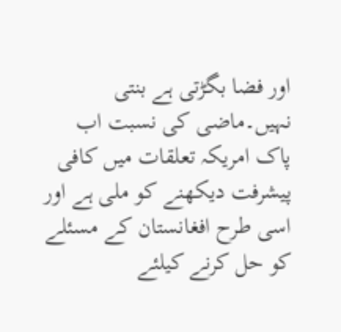اور فضا بگڑتی ہے بنتی نہیں۔ماضی کی نسبت اب پاک امریکہ تعلقات میں کافی پیشرفت دیکھنے کو ملی ہے اور اسی طرح افغانستان کے مسئلے کو حل کرنے کیلئے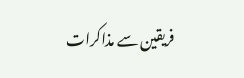فریقین سے مذاکرات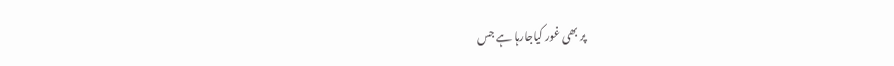پر بھی غور کیاجارہا ہے جس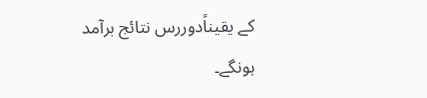کے یقیناًدوررس نتائج برآمد ہونگے۔